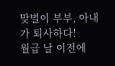맞벌이 부부, 아내가 퇴사하다!
월급 날 이전에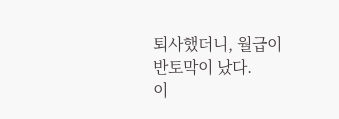퇴사했더니, 월급이 반토막이 났다.
이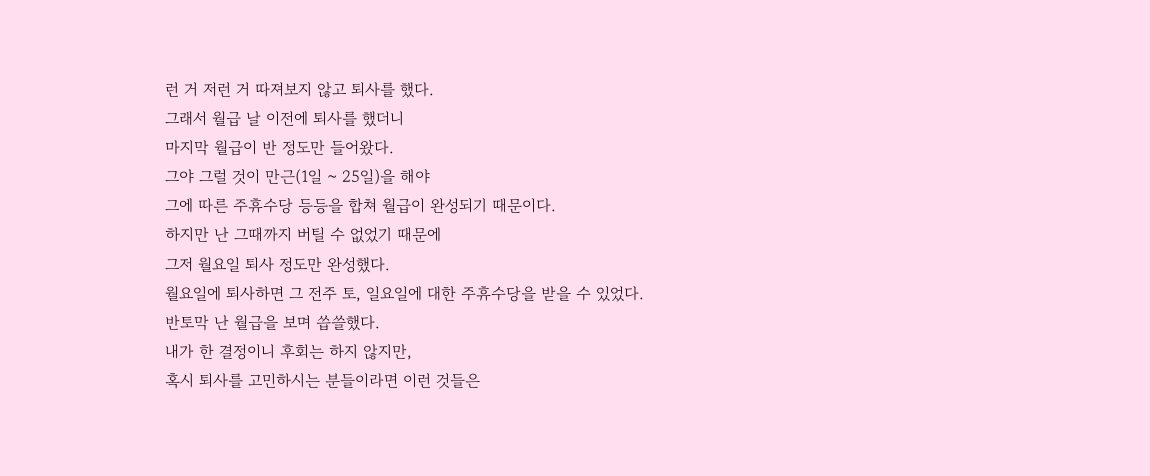런 거 저런 거 따져보지 않고 퇴사를 했다.
그래서 월급 날 이전에 퇴사를 했더니
마지막 월급이 반 정도만 들어왔다.
그야 그럴 것이 만근(1일 ~ 25일)을 해야
그에 따른 주휴수당 등등을 합쳐 월급이 완성되기 때문이다.
하지만 난 그때까지 버틸 수 없었기 때문에
그저 월요일 퇴사 정도만 완성했다.
월요일에 퇴사하면 그 전주 토, 일요일에 대한 주휴수당을 받을 수 있었다.
반토막 난 월급을 보며 씁쓸했다.
내가 한 결정이니 후회는 하지 않지만,
혹시 퇴사를 고민하시는 분들이라면 이런 것들은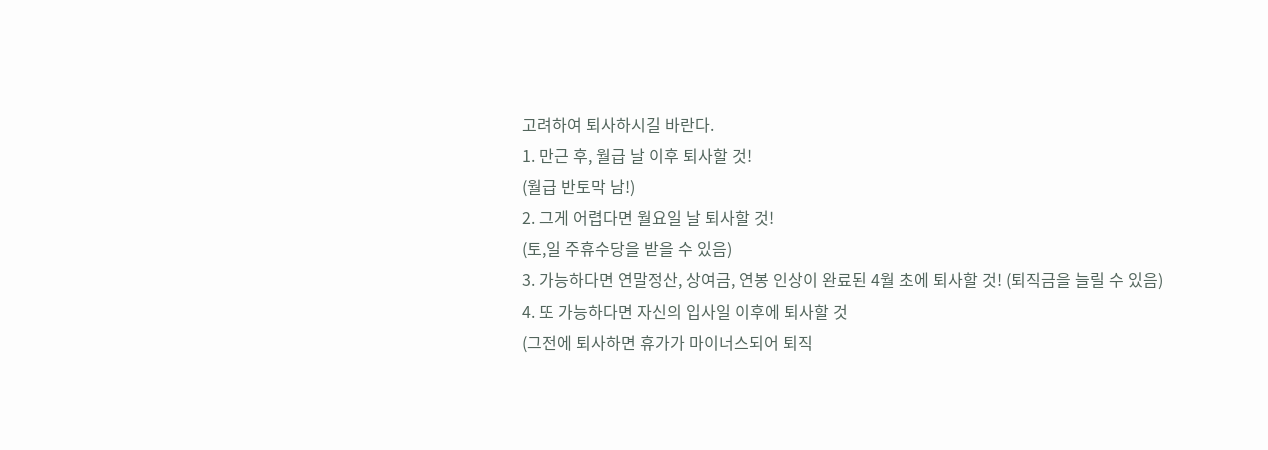고려하여 퇴사하시길 바란다.
1. 만근 후, 월급 날 이후 퇴사할 것!
(월급 반토막 남!)
2. 그게 어렵다면 월요일 날 퇴사할 것!
(토,일 주휴수당을 받을 수 있음)
3. 가능하다면 연말정산, 상여금, 연봉 인상이 완료된 4월 초에 퇴사할 것! (퇴직금을 늘릴 수 있음)
4. 또 가능하다면 자신의 입사일 이후에 퇴사할 것
(그전에 퇴사하면 휴가가 마이너스되어 퇴직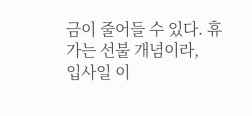금이 줄어들 수 있다. 휴가는 선불 개념이라,
입사일 이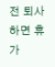전 퇴사하면 휴가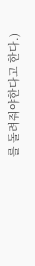를 돌려줘야한다고 한다.)